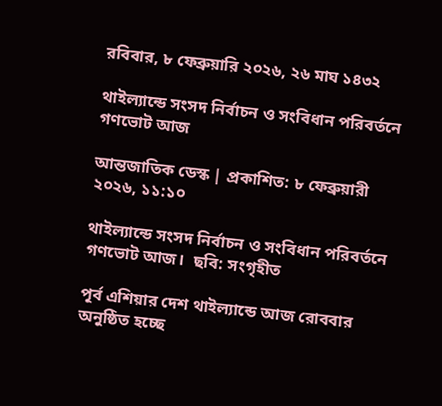রবিবার, ৮ ফেব্রুয়ারি ২০২৬, ২৬ মাঘ ১৪৩২

থাইল্যান্ডে সংসদ নির্বাচন ও সংবিধান পরিবর্তনে গণভোট আজ

আন্তজাতিক ডেস্ক | প্রকাশিত: ৮ ফেব্রুয়ারী ২০২৬, ১১:১০

থাইল্যান্ডে সংসদ নির্বাচন ও সংবিধান পরিবর্তনে গণভোট আজ।  ছবি: সংগৃহীত

পূর্ব এশিয়ার দেশ থাইল্যান্ডে আজ রোববার অনুষ্ঠিত হচ্ছে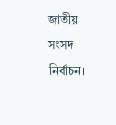জাতীয় সংসদ নির্বাচন।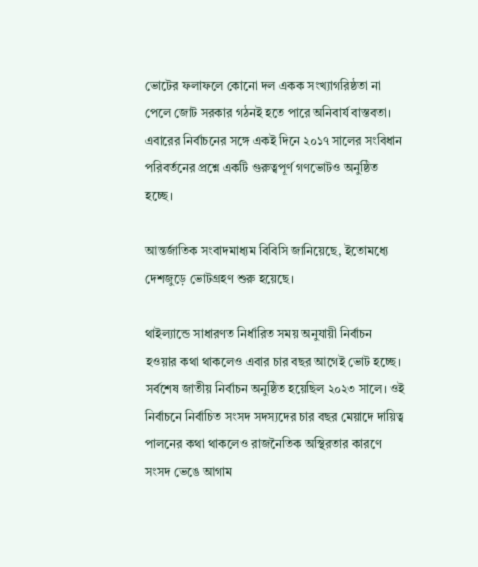ভোটের ফলাফলে কোনো দল একক সংখ্যাগরিষ্ঠতা না পেলে জোট সরকার গঠনই হতে পারে অনিবার্য বাস্তবতা। এবারের নির্বাচনের সঙ্গে একই দিনে ২০১৭ সালের সংবিধান পরিবর্তনের প্রশ্নে একটি গুরুত্বপূর্ণ গণভোটও অনুষ্ঠিত হচ্ছে।

আন্তর্জাতিক সংবাদমাধ্যম বিবিসি জানিয়েছে, ইতোমধ্যে দেশজুড়ে ভোটগ্রহণ শুরু হয়েছে।

থাইল্যান্ডে সাধারণত নির্ধারিত সময় অনুযায়ী নির্বাচন হওয়ার কথা থাকলেও এবার চার বছর আগেই ভোট হচ্ছে। সর্বশেষ জাতীয় নির্বাচন অনুষ্ঠিত হয়েছিল ২০২৩ সালে। ওই নির্বাচনে নির্বাচিত সংসদ সদস্যদের চার বছর মেয়াদে দায়িত্ব পালনের কথা থাকলেও রাজনৈতিক অস্থিরতার কারণে সংসদ ভেঙে আগাম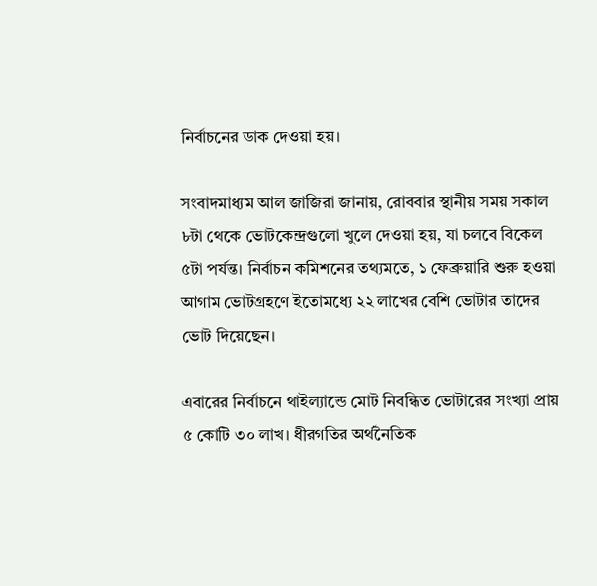নির্বাচনের ডাক দেওয়া হয়।

সংবাদমাধ্যম আল জাজিরা জানায়, রোববার স্থানীয় সময় সকাল ৮টা থেকে ভোটকেন্দ্রগুলো খুলে দেওয়া হয়, যা চলবে বিকেল ৫টা পর্যন্ত। নির্বাচন কমিশনের তথ্যমতে, ১ ফেব্রুয়ারি শুরু হওয়া আগাম ভোটগ্রহণে ইতোমধ্যে ২২ লাখের বেশি ভোটার তাদের ভোট দিয়েছেন।

এবারের নির্বাচনে থাইল্যান্ডে মোট নিবন্ধিত ভোটারের সংখ্যা প্রায় ৫ কোটি ৩০ লাখ। ধীরগতির অর্থনৈতিক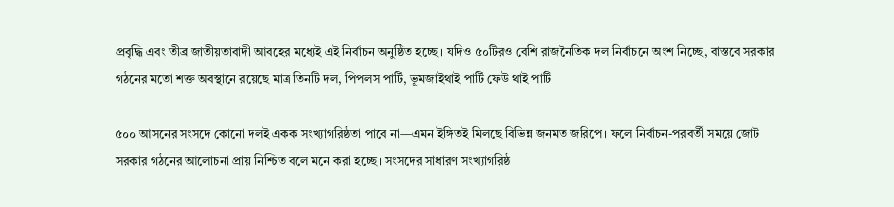প্রবৃদ্ধি এবং তীব্র জাতীয়তাবাদী আবহের মধ্যেই এই নির্বাচন অনুষ্ঠিত হচ্ছে। যদিও ৫০টিরও বেশি রাজনৈতিক দল নির্বাচনে অংশ নিচ্ছে, বাস্তবে সরকার গঠনের মতো শক্ত অবস্থানে রয়েছে মাত্র তিনটি দল, পিপলস পার্টি, ভূমজাইথাই পার্টি ফেউ থাই পার্টি

৫০০ আসনের সংসদে কোনো দলই একক সংখ্যাগরিষ্ঠতা পাবে না—এমন ইঙ্গিতই মিলছে বিভিন্ন জনমত জরিপে। ফলে নির্বাচন-পরবর্তী সময়ে জোট সরকার গঠনের আলোচনা প্রায় নিশ্চিত বলে মনে করা হচ্ছে। সংসদের সাধারণ সংখ্যাগরিষ্ঠ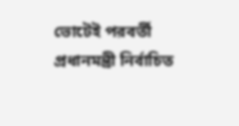ভোটেই পরবর্তী প্রধানমন্ত্রী নির্বাচিত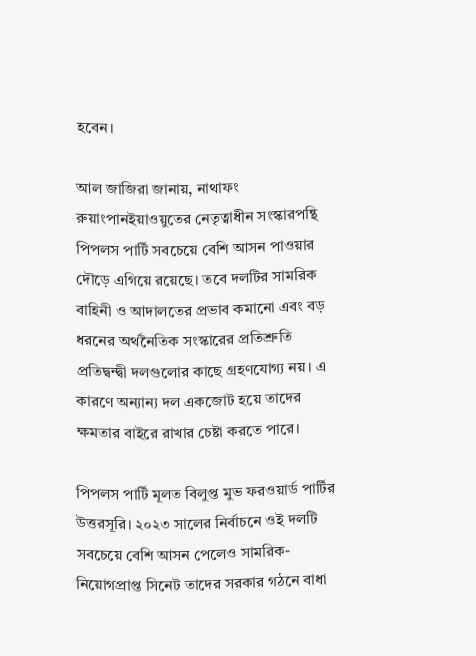হবেন।

আল জাজিরা জানায়, নাথাফং রুয়াংপানইয়াওয়ুতের নেতৃত্বাধীন সংস্কারপন্থি পিপলস পার্টি সবচেয়ে বেশি আসন পাওয়ার দৌড়ে এগিয়ে রয়েছে। তবে দলটির সামরিক বাহিনী ও আদালতের প্রভাব কমানো এবং বড় ধরনের অর্থনৈতিক সংস্কারের প্রতিশ্রুতি প্রতিদ্বন্দ্বী দলগুলোর কাছে গ্রহণযোগ্য নয়। এ কারণে অন্যান্য দল একজোট হয়ে তাদের ক্ষমতার বাইরে রাখার চেষ্টা করতে পারে।

পিপলস পার্টি মূলত বিলুপ্ত মুভ ফরওয়ার্ড পার্টির উত্তরসূরি। ২০২৩ সালের নির্বাচনে ওই দলটি সবচেয়ে বেশি আসন পেলেও সামরিক-নিয়োগপ্রাপ্ত সিনেট তাদের সরকার গঠনে বাধা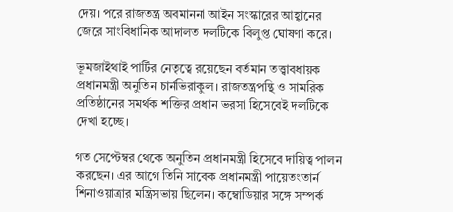দেয়। পরে রাজতন্ত্র অবমাননা আইন সংস্কারের আহ্বানের জেরে সাংবিধানিক আদালত দলটিকে বিলুপ্ত ঘোষণা করে।

ভূমজাইথাই পার্টির নেতৃত্বে রয়েছেন বর্তমান তত্ত্বাবধায়ক প্রধানমন্ত্রী অনুতিন চার্নভিরাকুল। রাজতন্ত্রপন্থি ও সামরিক প্রতিষ্ঠানের সমর্থক শক্তির প্রধান ভরসা হিসেবেই দলটিকে দেখা হচ্ছে।

গত সেপ্টেম্বর থেকে অনুতিন প্রধানমন্ত্রী হিসেবে দায়িত্ব পালন করছেন। এর আগে তিনি সাবেক প্রধানমন্ত্রী পায়েতংতার্ন শিনাওয়াত্রার মন্ত্রিসভায় ছিলেন। কম্বোডিয়ার সঙ্গে সম্পর্ক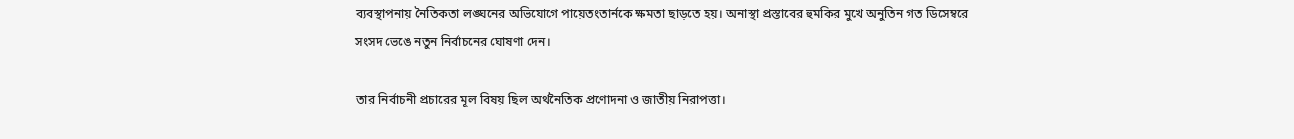ব্যবস্থাপনায় নৈতিকতা লঙ্ঘনের অভিযোগে পায়েতংতার্নকে ক্ষমতা ছাড়তে হয়। অনাস্থা প্রস্তাবের হুমকির মুখে অনুতিন গত ডিসেম্বরে সংসদ ভেঙে নতুন নির্বাচনের ঘোষণা দেন।

তার নির্বাচনী প্রচারের মূল বিষয় ছিল অর্থনৈতিক প্রণোদনা ও জাতীয় নিরাপত্তা।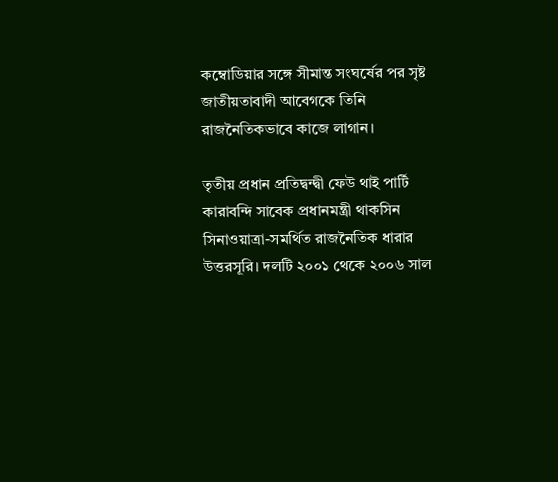কম্বোডিয়ার সঙ্গে সীমান্ত সংঘর্ষের পর সৃষ্ট জাতীয়তাবাদী আবেগকে তিনি রাজনৈতিকভাবে কাজে লাগান।

তৃতীয় প্রধান প্রতিদ্বন্দ্বী ফেউ থাই পার্টি কারাবন্দি সাবেক প্রধানমন্ত্রী থাকসিন সিনাওয়াত্রা-সমর্থিত রাজনৈতিক ধারার উত্তরসূরি। দলটি ২০০১ থেকে ২০০৬ সাল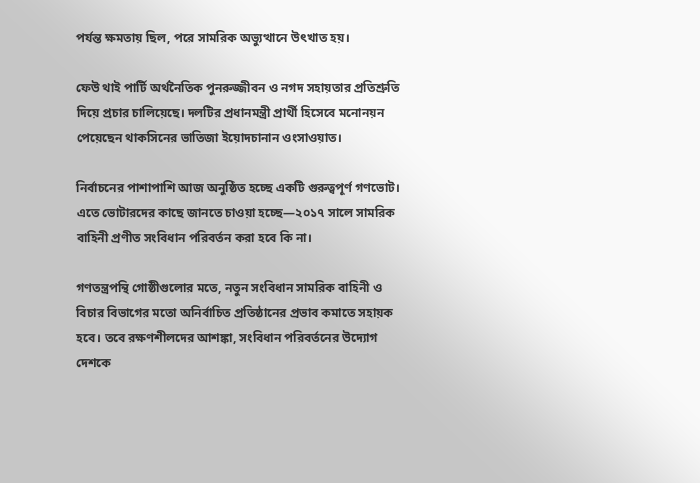পর্যন্ত ক্ষমতায় ছিল, পরে সামরিক অভ্যুত্থানে উৎখাত হয়।

ফেউ থাই পার্টি অর্থনৈতিক পুনরুজ্জীবন ও নগদ সহায়তার প্রতিশ্রুতি দিয়ে প্রচার চালিয়েছে। দলটির প্রধানমন্ত্রী প্রার্থী হিসেবে মনোনয়ন পেয়েছেন থাকসিনের ভাতিজা ইয়োদচানান ওংসাওয়াত।

নির্বাচনের পাশাপাশি আজ অনুষ্ঠিত হচ্ছে একটি গুরুত্বপূর্ণ গণভোট। এতে ভোটারদের কাছে জানতে চাওয়া হচ্ছে—২০১৭ সালে সামরিক বাহিনী প্রণীত সংবিধান পরিবর্তন করা হবে কি না।

গণতন্ত্রপন্থি গোষ্ঠীগুলোর মতে, নতুন সংবিধান সামরিক বাহিনী ও বিচার বিভাগের মতো অনির্বাচিত প্রতিষ্ঠানের প্রভাব কমাতে সহায়ক হবে। তবে রক্ষণশীলদের আশঙ্কা, সংবিধান পরিবর্তনের উদ্যোগ দেশকে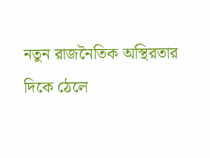নতুন রাজনৈতিক অস্থিরতার দিকে ঠেলে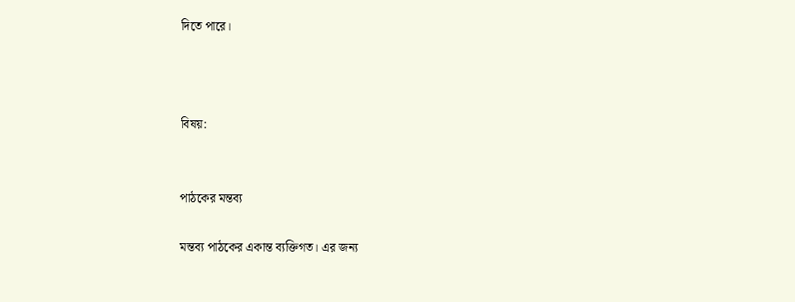দিতে পারে।



বিষয়:


পাঠকের মন্তব্য

মন্তব্য পাঠকের একান্ত ব্যক্তিগত। এর জন্য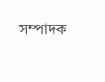সম্পাদক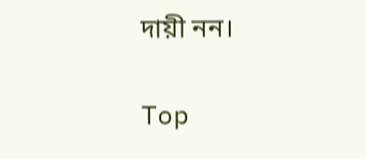দায়ী নন।

Top